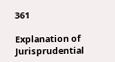361

Explanation of Jurisprudential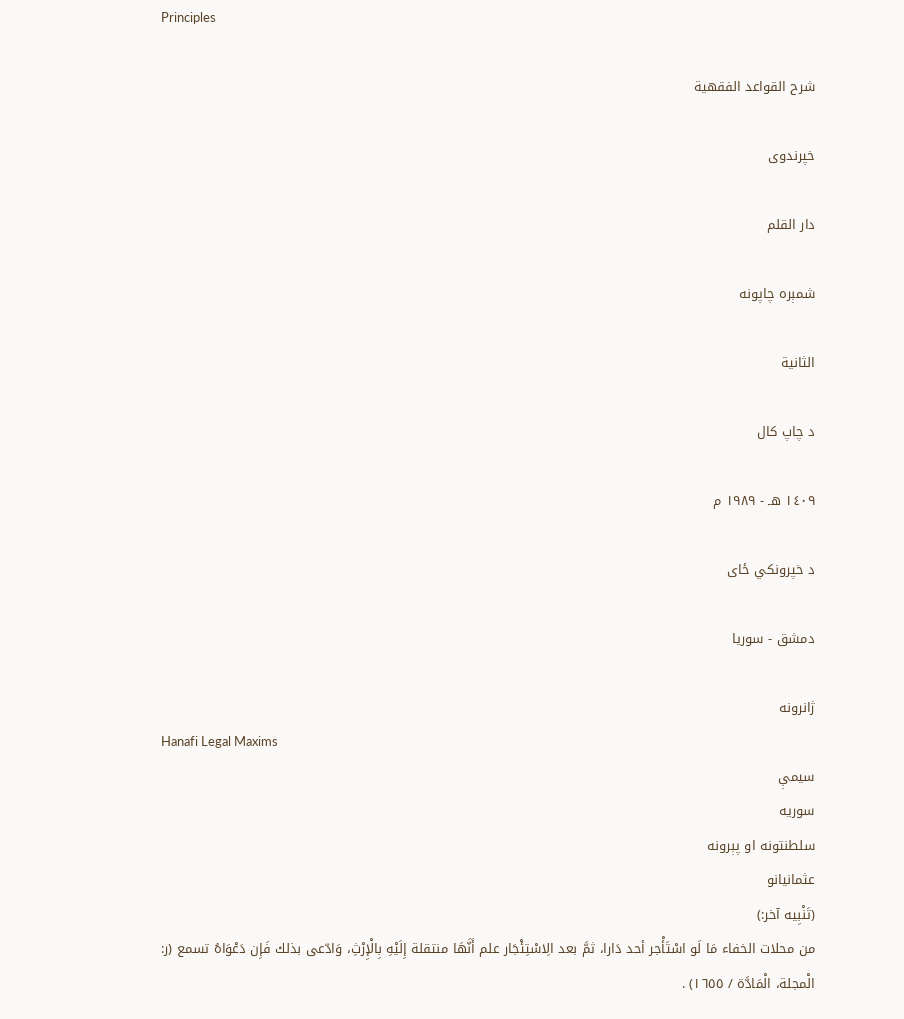Principles

شرح القواعد الفقهية

خپرندوی

دار القلم

شمېره چاپونه

الثانية

د چاپ کال

١٤٠٩ هـ - ١٩٨٩ م

د خپرونکي ځای

دمشق - سوريا

ژانرونه
Hanafi Legal Maxims
سیمې
سوریه
سلطنتونه او پېرونه
عثمانيانو
(تَنْبِيه آخر:)
من محلات الخفاء مَا لَو اسْتَأْجر أحد دَارا، ثمَّ بعد الِاسْتِئْجَار علم أَنَّهَا منتقلة إِلَيْهِ بِالْإِرْثِ، وَادّعى بذلك فَإِن دَعْوَاهُ تسمع (ر: الْمجلة، الْمَادَّة / ١٦٥٥) .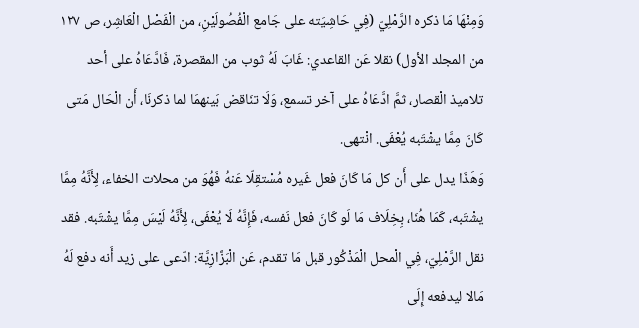وَمِنْهَا مَا ذكره الرَّمْلِيّ (فِي حَاشِيَته على جَامع الْفُصُولَيْنِ، من الْفَصْل الْعَاشِر، ص ١٢٧ من المجلد الأول) نقلا عَن القاعدي: غَابَ لَهُ ثوب من المقصرة، فَادَّعَاهُ على أحد تلاميذ الْقصار، ثمَّ ادَّعَاهُ على آخر تسمع، وَلَا تنَاقض بَينهمَا لما ذكرنَا، أَن الْحَال مَتى كَانَ مِمَّا يشْتَبه يُعْفَى. انْتهى.
وَهَذَا يدل على أَن كل مَا كَانَ فعل غَيره مُسْتقِلّا عَنهُ فَهُوَ من محلات الخفاء، لِأَنَّهُ مِمَّا يشْتَبه، كَمَا هُنَا، بِخِلَاف مَا لَو كَانَ فعل نَفسه، فَإِنَّهُ لَا يُعْفَى، لِأَنَّهُ لَيْسَ مِمَّا يشْتَبه. فقد نقل الرَّمْلِيّ، فِي الْمحل الْمَذْكُور قبل مَا تقدم، عَن الْبَزَّازِيَّة: ادّعى على زيد أَنه دفع لَهُ مَالا ليدفعه إِلَى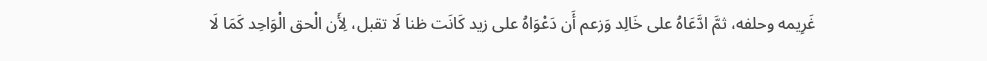غَرِيمه وحلفه، ثمَّ ادَّعَاهُ على خَالِد وَزعم أَن دَعْوَاهُ على زيد كَانَت ظنا لَا تقبل، لِأَن الْحق الْوَاحِد كَمَا لَا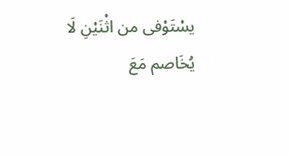يسْتَوْفى من اثْنَيْنِ لَا يُخَاصم مَعَ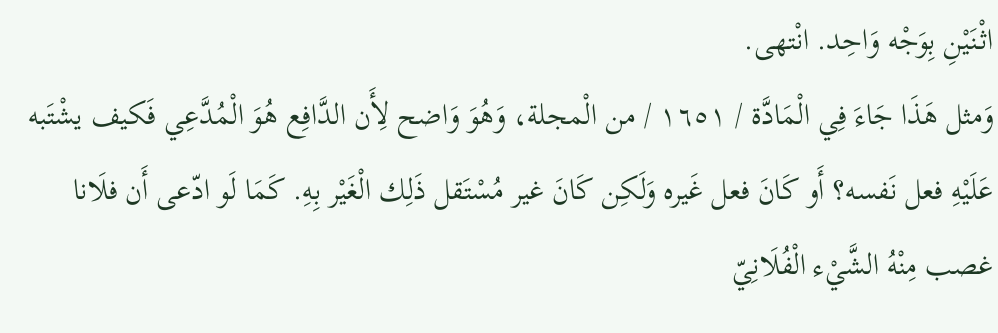اثْنَيْنِ بِوَجْه وَاحِد. انْتهى.
وَمثل هَذَا جَاءَ فِي الْمَادَّة / ١٦٥١ / من الْمجلة، وَهُوَ وَاضح لِأَن الدَّافِع هُوَ الْمُدَّعِي فَكيف يشْتَبه عَلَيْهِ فعل نَفسه؟ أَو كَانَ فعل غَيره وَلَكِن كَانَ غير مُسْتَقل ذَلِك الْغَيْر بِهِ. كَمَا لَو ادّعى أَن فلَانا غصب مِنْهُ الشَّيْء الْفُلَانِيّ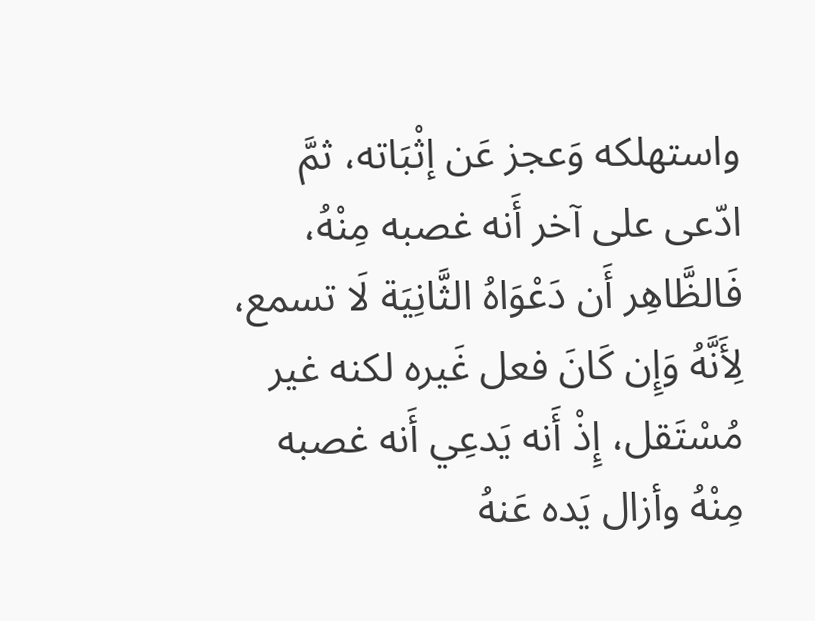واستهلكه وَعجز عَن إثْبَاته، ثمَّ ادّعى على آخر أَنه غصبه مِنْهُ، فَالظَّاهِر أَن دَعْوَاهُ الثَّانِيَة لَا تسمع، لِأَنَّهُ وَإِن كَانَ فعل غَيره لكنه غير مُسْتَقل، إِذْ أَنه يَدعِي أَنه غصبه مِنْهُ وأزال يَده عَنهُ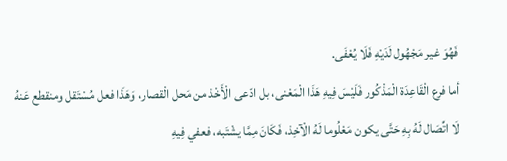فَهُوَ غير مَجْهُول لَدَيْهِ فَلَا يُعْفَى.
أما فرع الْقَاعِدَة الْمَذْكُور فَلَيْسَ فِيهِ هَذَا الْمَعْنى، بل ادّعى الْأَخْذ من مَحل الْقصار، وَهَذَا فعل مُسْتَقل ومنقطع عَنهُ لَا اتِّصَال لَهُ بِهِ حَتَّى يكون مَعْلُوما لَهُ الْآخِذ، فَكَانَ مِمَّا يشْتَبه، فعفي فِيهِ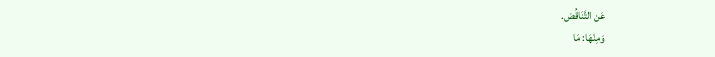عَن التَّنَاقُض.
وَمِنْهَا: مَا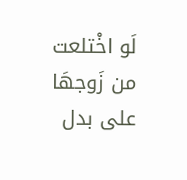لَو اخْتلعت من زَوجهَا على بدل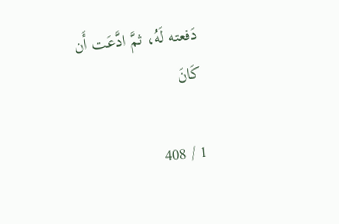دَفعته لَهُ، ثمَّ ادَّعَت أَن كَانَ

1 / 408